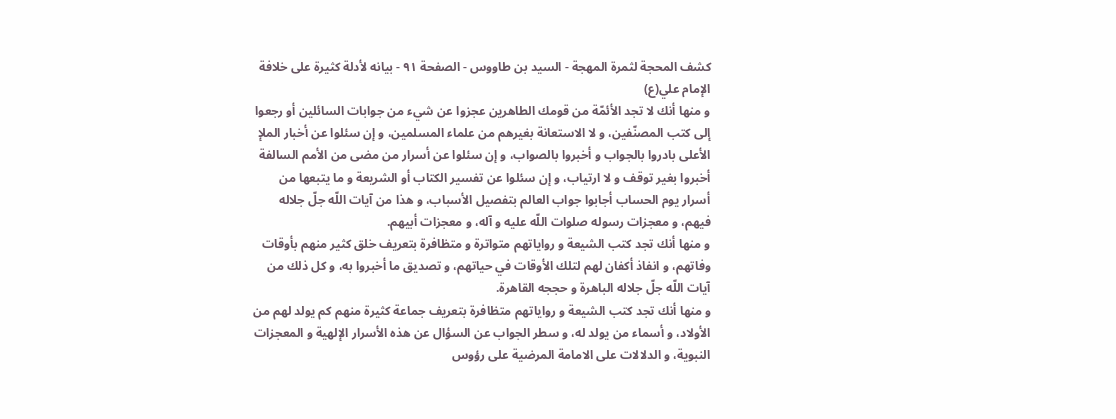كشف المحجة لثمرة المهجة - السيد بن طاووس - الصفحة ٩١ - بيانه لأدلة كثيرة على خلافة الإمام علي(ع)
و منها أنك لا تجد الأئمّة من قومك الطاهرين عجزوا عن شيء من جوابات السائلين أو رجعوا إلى كتب المصنّفين، و لا الاستعانة بغيرهم من علماء المسلمين، و إن سئلوا عن أخبار الملإ الأعلى بادروا بالجواب و أخبروا بالصواب، و إن سئلوا عن أسرار من مضى من الأمم السالفة أخبروا بغير توقف و لا ارتياب، و إن سئلوا عن تفسير الكتاب أو الشريعة و ما يتبعها من أسرار يوم الحساب أجابوا جواب العالم بتفصيل الأسباب، و هذا من آيات اللّه جلّ جلاله فيهم، و معجزات رسوله صلوات اللّه عليه و آله، و معجزات أبيهم.
و منها أنك تجد كتب الشيعة و رواياتهم متواترة و متظافرة بتعريف خلق كثير منهم بأوقات وفاتهم، و انفاذ أكفان لهم لتلك الأوقات في حياتهم، و تصديق ما أخبروا به، و كل ذلك من آيات اللّه جلّ جلاله الباهرة و حججه القاهرة.
و منها أنك تجد كتب الشيعة و رواياتهم متظافرة بتعريف جماعة كثيرة منهم كم يولد لهم من الأولاد، و أسماء من يولد له، و سطر الجواب عن السؤال عن هذه الأسرار الإلهية و المعجزات النبوية، و الدلالات على الامامة المرضية على رؤوس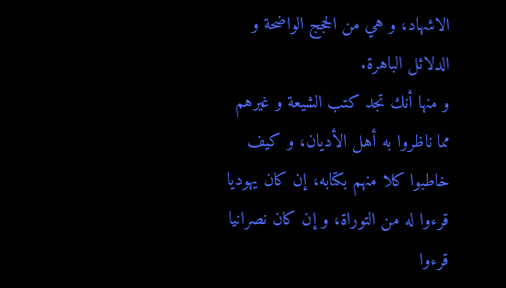الاشهاد، و هي من الحجج الواضحة و الدلائل الباهرة.
و منها أنك تجد كتب الشيعة و غيرهم مما ناظروا به أهل الأديان، و كيف خاطبوا كلا منهم بكتابه، إن كان يهوديا قرءوا له من التوراة، و إن كان نصرانيا قرءوا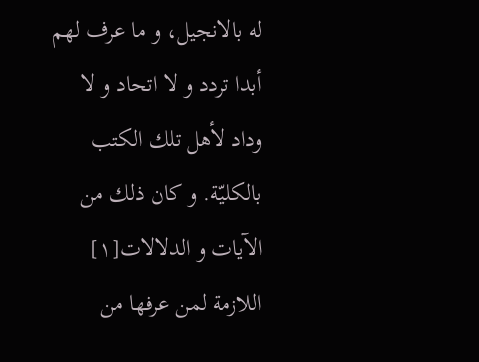له بالانجيل، و ما عرف لهم أبدا تردد و لا اتحاد و لا وداد لأهل تلك الكتب بالكليّة. و كان ذلك من الآيات و الدلالات[١] اللازمة لمن عرفها من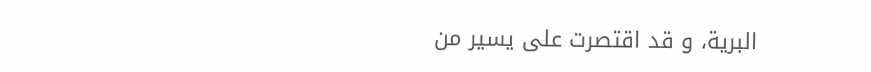البرية، و قد اقتصرت على يسير من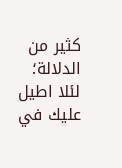كثير من الدلالة؛ لئلا اطيل عليك في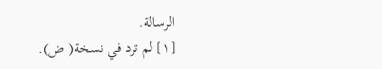الرسالة.
[١] لم ترد في نسخة( ض).